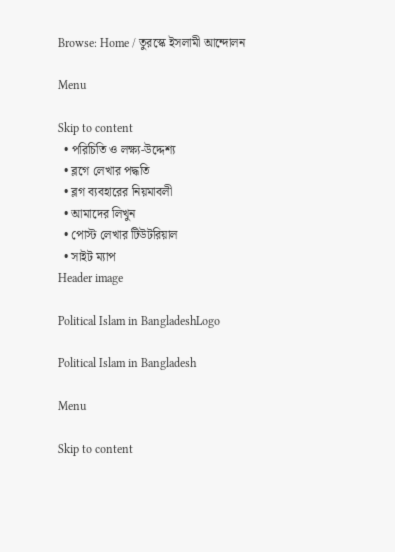Browse: Home / তুরস্কে ইসলামী আন্দোলন

Menu

Skip to content
  • পরিচিতি ও লক্ষ্য-উদ্দেশ্য
  • ব্লগে লেখার পদ্ধতি
  • ব্লগ ব্যবহারের নিয়মাবলী
  • আমাদের লিখুন
  • পোস্ট লেখার টিউটরিয়াল
  • সাইট ম্যাপ
Header image

Political Islam in BangladeshLogo

Political Islam in Bangladesh

Menu

Skip to content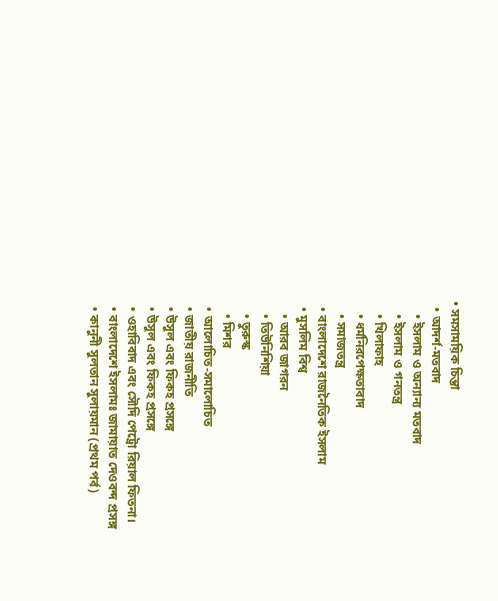• সমসাময়িক চিন্তা
  • আদর্শ-মতবাদ
    • ইসলাম ও অন্যান্য মতবাদ
    • ইসলাম ও গনতন্ত্র
    • খিলাফাহ
    • ধর্মনিরপেক্ষতাবাদ
    • সমাজতন্ত্র
  • বাংলাদেশে রাজনৈতিক ইসলাম
  • মুসলিম বিশ্ব
    • আরব জাগরন
    • তিউনিশিয়া
    • তুরুস্ক
    • মিশর
  • আলোচিত-সমালোচিত
  • জাতীয় রাজনীতি
  • উসুল এবং ফিকহ প্রসঙ্গে
  • উসুল এবং ফিকহ প্রসঙ্গে
  • ওহাবিবাদ এবং সৌদি পেট্রো রিয়াল ফিতনা।
  • বাংলাদেশে ইসলামঃ জামায়াত দেওবন্দ প্রসঙ্গ
  • কানুনী সুলতান সুলায়মান (প্রথম পর্ব)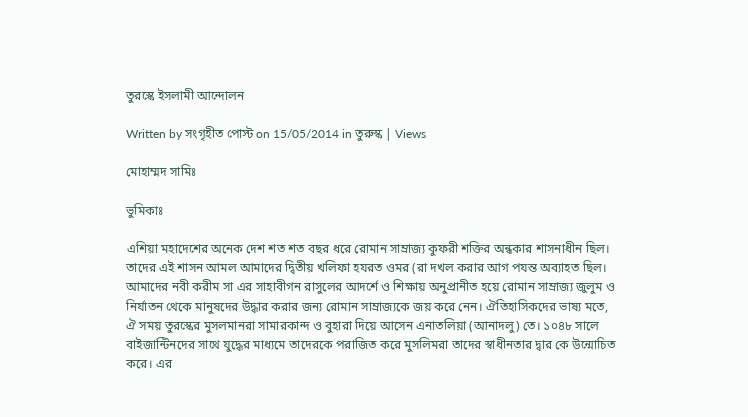তুরস্কে ইসলামী আন্দোলন

Written by সংগৃহীত পোস্ট on 15/05/2014 in তুরুস্ক | Views

মোহাম্মদ সামিঃ

ভুমিকাঃ

এশিয়া মহাদেশের অনেক দেশ শত শত বছর ধরে রোমান সাম্রাজ্য কুফরী শক্তির অন্ধকার শাসনাধীন ছিল। তাদের এই শাসন আমল আমাদের দ্বিতীয় খলিফা হযরত ওমর (রা দখল করার আগ পযন্ত অব্যাহত ছিল। আমাদের নবী করীম সা এর সাহাবীগন রাসুলের আদর্শে ও শিক্ষায় অনুপ্রানীত হয়ে রোমান সাম্রাজ্য জুলুম ও নির্যাতন থেকে মানুষদের উদ্ধার করার জন্য রোমান সাম্রাজ্যকে জয় করে নেন। ঐতিহাসিকদের ভাষ্য মতে, ঐ সময় তুরস্কের মুসলমানরা সামারকান্দ ও বুহারা দিয়ে আসেন এনাতলিয়া (আনাদলু) তে। ১০৪৮ সালে বাইজান্টিনদের সাথে যুদ্ধের মাধ্যমে তাদেরকে পরাজিত করে মুসলিমরা তাদের স্বাধীনতার দ্বার কে উন্মোচিত করে। এর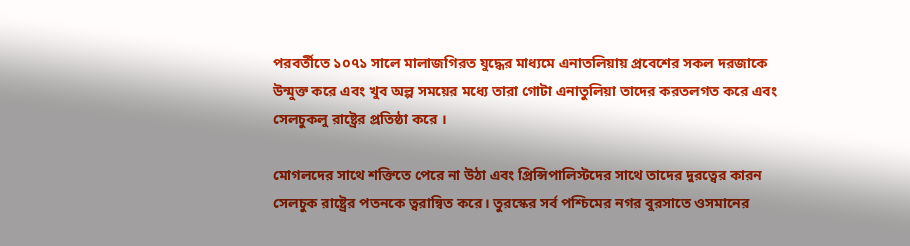পরবর্তীতে ১০৭১ সালে মালাজগিরত যুদ্ধের মাধ্যমে এনাতলিয়ায় প্রবেশের সকল দরজাকে উন্মুক্ত করে এবং খুব অল্প সময়ের মধ্যে তারা গোটা এনাতুলিয়া তাদের করতলগত করে এবং সেলচুকলু রাষ্ট্রের প্রতিষ্ঠা করে ।

মোগলদের সাথে শক্তিতে পেরে না উঠা এবং প্রিন্সিপালিস্টদের সাথে তাদের দুরত্বের কারন সেলচুক রাষ্ট্রের পতনকে ত্বরান্বিত করে। তুরস্কের সর্ব পশ্চিমের নগর বুরসাতে ওসমানের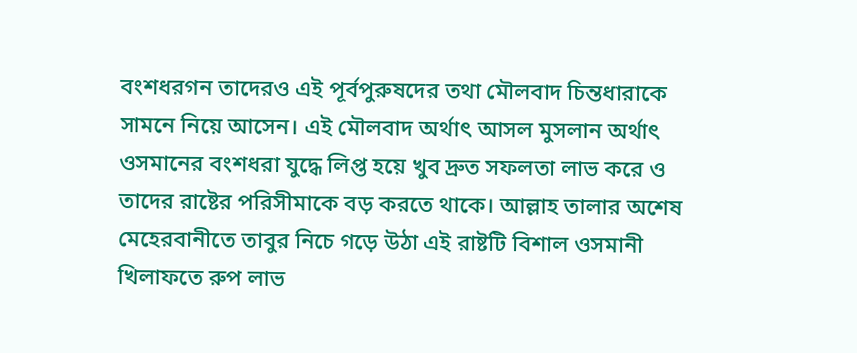বংশধরগন তাদেরও এই পূর্বপুরুষদের তথা মৌলবাদ চিন্তধারাকে সামনে নিয়ে আসেন। এই মৌলবাদ অর্থাৎ আসল মুসলান অর্থাৎ ওসমানের বংশধরা যুদ্ধে লিপ্ত হয়ে খুব দ্রুত সফলতা লাভ করে ও তাদের রাষ্টের পরিসীমাকে বড় করতে থাকে। আল্লাহ তালার অশেষ মেহেরবানীতে তাবুর নিচে গড়ে উঠা এই রাষ্টটি বিশাল ওসমানী খিলাফতে রুপ লাভ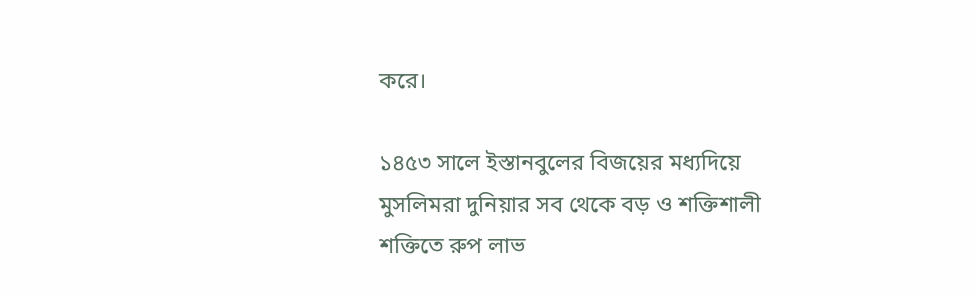করে।

১৪৫৩ সালে ইস্তানবুলের বিজয়ের মধ্যদিয়ে মুসলিমরা দুনিয়ার সব থেকে বড় ও শক্তিশালী শক্তিতে রুপ লাভ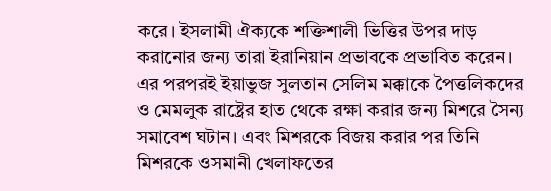করে। ইসলামী ঐক্যকে শক্তিশালী ভিত্তির উপর দাড় করানোর জন্য তারা ইরানিয়ান প্রভাবকে প্রভাবিত করেন। এর পরপরই ইয়াভুজ সুলতান সেলিম মক্কাকে পৈত্তলিকদের ও মেমলুক রাষ্ট্রের হাত থেকে রক্ষা করার জন্য মিশরে সৈন্য সমাবেশ ঘটান। এবং মিশরকে বিজয় করার পর তিনি মিশরকে ওসমানী খেলাফতের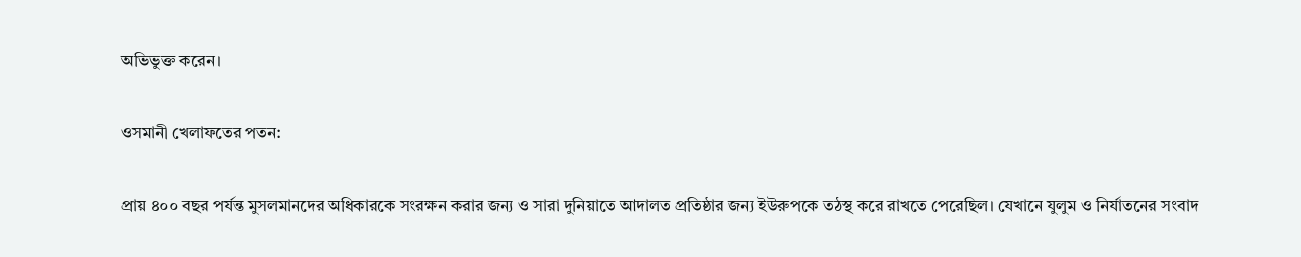অভিভুক্ত করেন।

ওসমানী খেলাফতের পতন:

প্রায় ৪০০ বছর পর্যন্ত মুসলমানদের অধিকারকে সংরক্ষন করার জন্য ও সারা দুনিয়াতে আদালত প্রতিষ্ঠার জন্য ইউরুপকে তঠস্থ করে রাখতে পেরেছিল। যেখানে যুলুম ও নির্যাতনের সংবাদ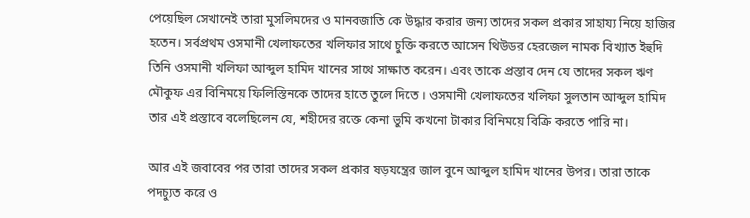পেয়েছিল সেখানেই তারা মুসলিমদের ও মানবজাতি কে উদ্ধার করার জন্য তাদের সকল প্রকার সাহায্য নিয়ে হাজির হতেন। সর্বপ্রথম ওসমানী খেলাফতের খলিফার সাথে চুক্তি করতে আসেন থিউডর হেরজেল নামক বিখ্যাত ইহুদি তিনি ওসমানী খলিফা আব্দুল হামিদ খানের সাথে সাক্ষাত করেন। এবং তাকে প্রস্তাব দেন যে তাদের সকল ঋণ মৌকুফ এর বিনিময়ে ফিলিস্তিনকে তাদের হাতে তুলে দিতে । ওসমানী খেলাফতের খলিফা সুলতান আব্দুল হামিদ তার এই প্রস্তাবে বলেছিলেন যে, শহীদের রক্তে কেনা ভুমি কখনো টাকার বিনিময়ে বিক্রি করতে পারি না।

আর এই জবাবের পর তারা তাদের সকল প্রকার ষড়যন্ত্রের জাল বুনে আব্দুল হামিদ খানের উপর। তারা তাকে পদচ্যুত করে ও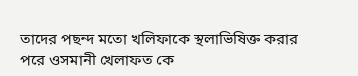তাদের পছন্দ মতো খলিফাকে স্থলাভিষিক্ত করার পরে ওসমানী খেলাফত কে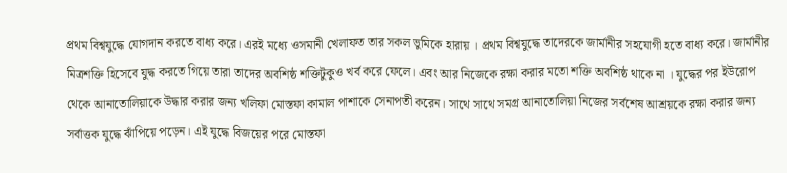প্রথম বিশ্বযুদ্ধে যোগদান করতে বাধ্য করে। এরই মধ্যে ওসমানী খেলাফত তার সকল ভুমিকে হারায় । প্রথম বিশ্বযুদ্ধে তাদেরকে জার্মানীর সহযোগী হতে বাধ্য করে। জার্মানীর মিত্রশক্তি হিসেবে যুদ্ধ করতে গিয়ে তারা তাদের অবশিষ্ঠ শক্তিটুকুও খর্ব করে ফেলে। এবং আর নিজেকে রক্ষা করার মতো শক্তি অবশিষ্ঠ থাকে না । যুদ্ধের পর ইউরোপ থেকে আনাতোলিয়াকে উদ্ধার করার জন্য খলিফা মোস্তফা কামাল পাশাকে সেনাপতী করেন। সাথে সাথে সমগ্র আনাতোলিয়া নিজের সর্বশেষ আশ্রয়কে রক্ষা করার জন্য সর্বাত্তক যুদ্ধে ঝাঁপিয়ে পড়েন। এই যুদ্ধে বিজয়ের পরে মোস্তফা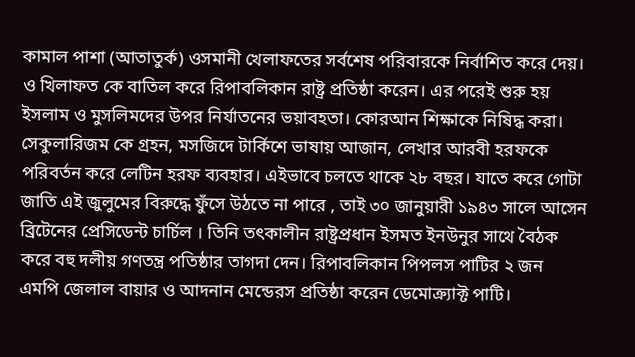কামাল পাশা (আতাতুর্ক) ওসমানী খেলাফতের সর্বশেষ পরিবারকে নির্বাশিত করে দেয়। ও খিলাফত কে বাতিল করে রিপাবলিকান রাষ্ট্র প্রতিষ্ঠা করেন। এর পরেই শুরু হয় ইসলাম ও মুসলিমদের উপর নির্যাতনের ভয়াবহতা। কোরআন শিক্ষাকে নিষিদ্ধ করা। সেকুলারিজম কে গ্রহন, মসজিদে টার্কিশে ভাষায় আজান, লেখার আরবী হরফকে পরিবর্তন করে লেটিন হরফ ব্যবহার। এইভাবে চলতে থাকে ২৮ বছর। যাতে করে গোটা জাতি এই জুলুমের বিরুদ্ধে ফুঁসে উঠতে না পারে , তাই ৩০ জানুয়ারী ১৯৪৩ সালে আসেন ব্রিটেনের প্রেসিডেন্ট চার্চিল । তিনি তৎকালীন রাষ্ট্রপ্রধান ইসমত ইনউনুর সাথে বৈঠক করে বহু দলীয় গণতন্ত্র পতিষ্ঠার তাগদা দেন। রিপাবলিকান পিপলস পাটির ২ জন এমপি জেলাল বায়ার ও আদনান মেন্ডেরস প্রতিষ্ঠা করেন ডেমোক্র্যাক্ট পাটি।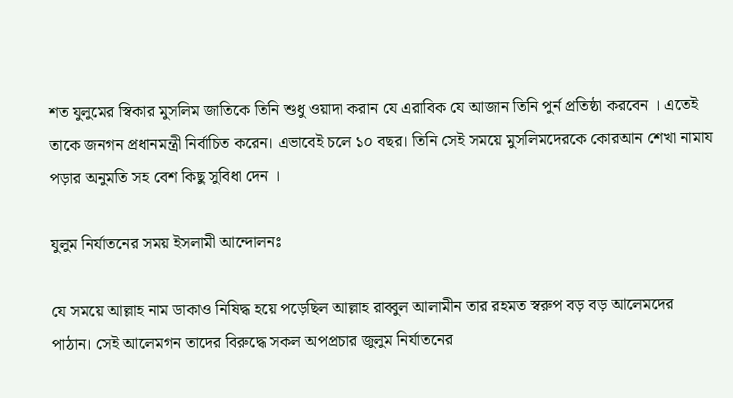শত যুলুমের স্বিকার মুসলিম জাতিকে তিনি শুধু ওয়াদা করান যে এরাবিক যে আজান তিনি পুর্ন প্রতিষ্ঠা করবেন । এতেই তাকে জনগন প্রধানমন্ত্রী নির্বাচিত করেন। এভাবেই চলে ১০ বছর। তিনি সেই সময়ে মুসলিমদেরকে কোরআন শেখা নামায পড়ার অনুমতি সহ বেশ কিছু সুবিধা দেন ।

যুলুম নির্যাতনের সময় ইসলামী আন্দোলনঃ

যে সময়ে আল্লাহ নাম ডাকাও নিষিদ্ধ হয়ে পড়েছিল আল্লাহ রাব্বুল আলামীন তার রহমত স্বরুপ বড় বড় আলেমদের পাঠান। সেই আলেমগন তাদের বিরুদ্ধে সকল অপপ্রচার জুলুম নির্যাতনের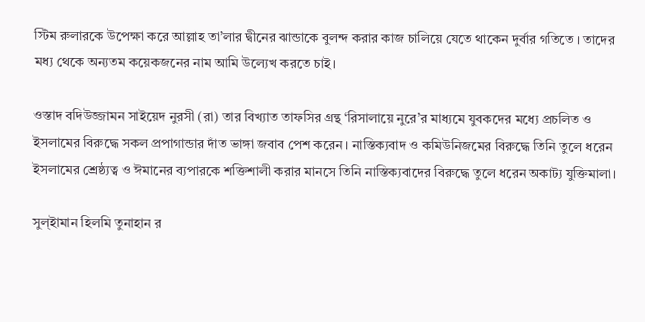স্টিম রুলারকে উপেক্ষা করে আল্লাহ তা’লার দ্বীনের ঝান্ডাকে বুলন্দ করার কাজ চালিয়ে যেতে থাকেন দুর্বার গতিতে । তাদের মধ্য থেকে অন্যতম কয়েকজনের নাম আমি উল্যেখ করতে চাই।

ওস্তাদ বদিউজ্জামন সাইয়েদ নুরসী (রা) তার বিখ্যাত তাফসির গ্রন্থ ‘রিসালায়ে নুরে’র মাধ্যমে যুবকদের মধ্যে প্রচলিত ও ইসলামের বিরুদ্ধে সকল প্রপাগান্ডার দাঁত ভাঙ্গা জবাব পেশ করেন। নাস্তিক্যবাদ ও কমিউনিজমের বিরুদ্ধে তিনি তুলে ধরেন ইসলামের শ্রেষ্ঠ্যত্ব ও ঈমানের ব্যপারকে শক্তিশালী করার মানসে তিনি নাস্তিক্যবাদের বিরুদ্ধে তুলে ধরেন অকাট্য যুক্তিমালা।

সুল্ইামান হিলমি তুনাহান র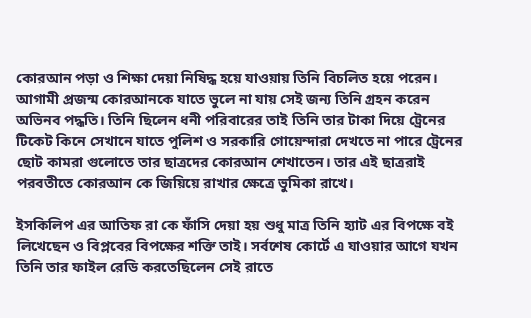কোরআন পড়া ও শিক্ষা দেয়া নিষিদ্ধ হয়ে যাওয়ায় তিনি বিচলিত হয়ে পরেন। আগামী প্রজন্ম কোরআনকে যাতে ভুলে না যায় সেই জন্য তিনি গ্রহন করেন অভিনব পদ্ধতি। তিনি ছিলেন ধনী পরিবারের তাই তিনি তার টাকা দিয়ে ট্রেনের টিকেট কিনে সেখানে যাতে পুলিশ ও সরকারি গোয়েন্দারা দেখতে না পারে ট্রেনের ছোট কামরা গুলোতে তার ছাত্রদের কোরআন শেখাতেন। তার এই ছাত্ররাই পরবতীতে কোরআন কে জিয়িয়ে রাখার ক্ষেত্রে ভুমিকা রাখে।

ইসকিলিপ এর আতিফ রা কে ফাঁসি দেয়া হয় শুধু মাত্র তিনি হ্যাট এর বিপক্ষে বই লিখেছেন ও বিপ্লবের বিপক্ষের শক্তি তাই। সর্বশেষ কোর্টে এ যাওয়ার আগে যখন তিনি তার ফাইল রেডি করতেছিলেন সেই রাতে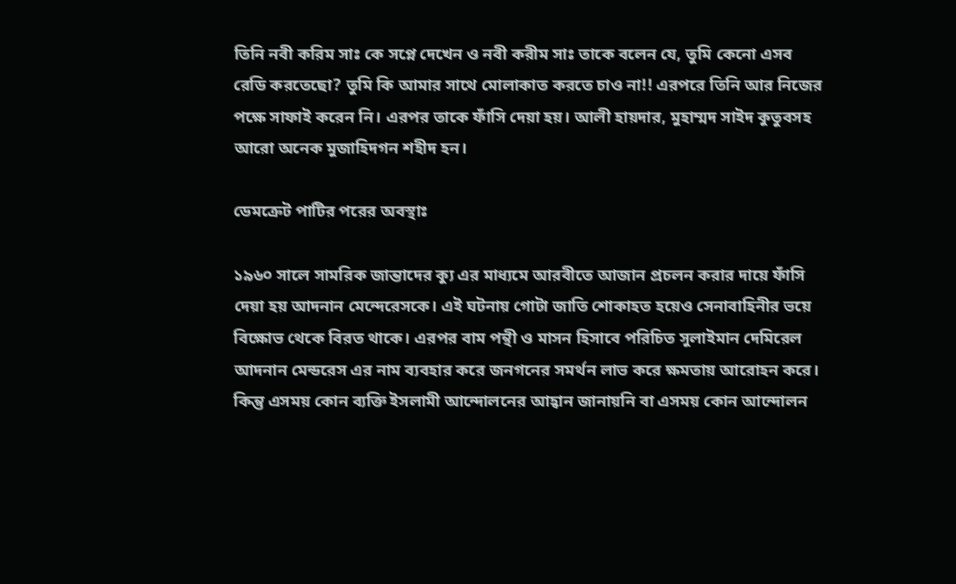তিনি নবী করিম সাঃ কে সপ্নে দেখেন ও নবী করীম সাঃ তাকে বলেন যে, তুমি কেনো এসব রেডি করতেছো? তুমি কি আমার সাথে মোলাকাত করতে চাও না!! এরপরে তিনি আর নিজের পক্ষে সাফাই করেন নি। এরপর তাকে ফাঁসি দেয়া হয়। আলী হায়দার, মুহাম্মদ সাইদ কুতুবসহ আরো অনেক মুজাহিদগন শহীদ হন।

ডেমক্রেট পাটির পরের অবস্থাঃ

১৯৬০ সালে সামরিক জান্তাদের ক্যু এর মাধ্যমে আরবীতে আজান প্রচলন করার দায়ে ফাঁসি দেয়া হয় আদনান মেন্দেরেসকে। এই ঘটনায় গোটা জাতি শোকাহত হয়েও সেনাবাহিনীর ভয়ে বিক্ষোভ থেকে বিরত থাকে। এরপর বাম পন্থী ও মাসন হিসাবে পরিচিত সুলাইমান দেমিরেল আদনান মেন্ডরেস এর নাম ব্যবহার করে জনগনের সমর্থন লাভ করে ক্ষমতায় আরোহন করে। কিন্তু এসময় কোন ব্যক্তি ইসলামী আন্দোলনের আহ্বান জানায়নি বা এসময় কোন আন্দোলন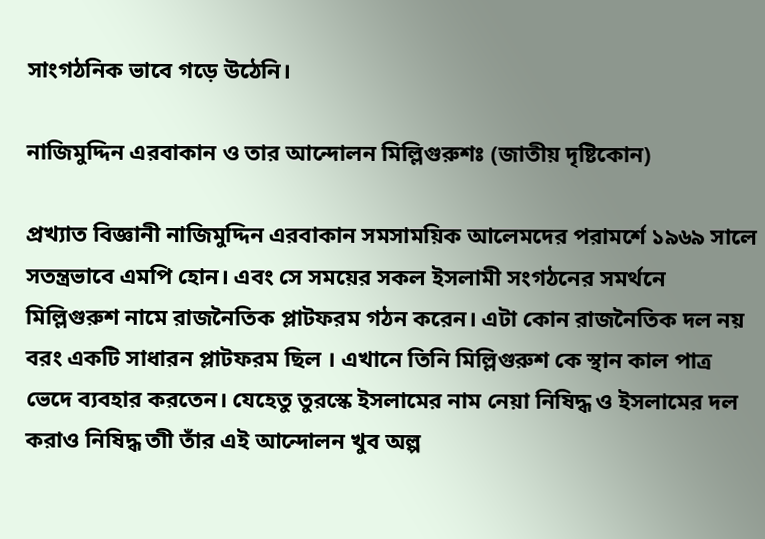সাংগঠনিক ভাবে গড়ে উঠেনি।

নাজিমুদ্দিন এরবাকান ও তার আন্দোলন মিল্লিগুরুশঃ (জাতীয় দৃষ্টিকোন)

প্রখ্যাত বিজ্ঞানী নাজিমুদ্দিন এরবাকান সমসাময়িক আলেমদের পরামর্শে ১৯৬৯ সালে সতন্ত্রভাবে এমপি হোন। এবং সে সময়ের সকল ইসলামী সংগঠনের সমর্থনে মিল্লিগুরুশ নামে রাজনৈতিক প্লাটফরম গঠন করেন। এটা কোন রাজনৈতিক দল নয় বরং একটি সাধারন প্লাটফরম ছিল । এখানে তিনি মিল্লিগুরুশ কে স্থান কাল পাত্র ভেদে ব্যবহার করতেন। যেহেতু তুরস্কে ইসলামের নাম নেয়া নিষিদ্ধ ও ইসলামের দল করাও নিষিদ্ধ তাী তাঁর এই আন্দোলন খুব অল্প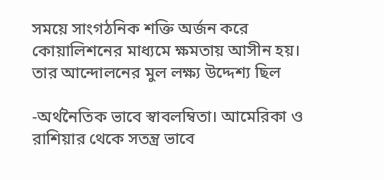সময়ে সাংগঠনিক শক্তি অর্জন করে কোয়ালিশনের মাধ্যমে ক্ষমতায় আসীন হয়। তার আন্দোলনের মুল লক্ষ্য উদ্দেশ্য ছিল

-অর্থনৈতিক ভাবে স্বাবলম্বিতা। আমেরিকা ও রাশিয়ার থেকে সতন্ত্র ভাবে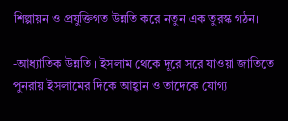শিল্পায়ন ও প্রযুক্তিগত উন্নতি করে নতুন এক তুরস্ক গঠন।

-আধ্যাতিক উন্নতি । ইসলাম থেকে দূরে সরে যাওয়া জাতিতে পুনরায় ইসলামের দিকে আহ্বান ও তাদেকে যোগ্য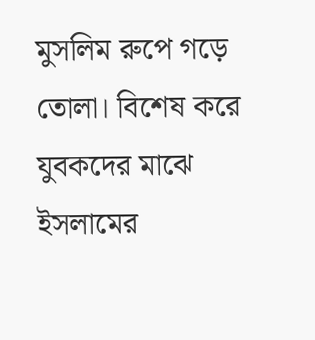মুসলিম রুপে গড়ে তোলা। বিশেষ করে যুবকদের মাঝে ইসলামের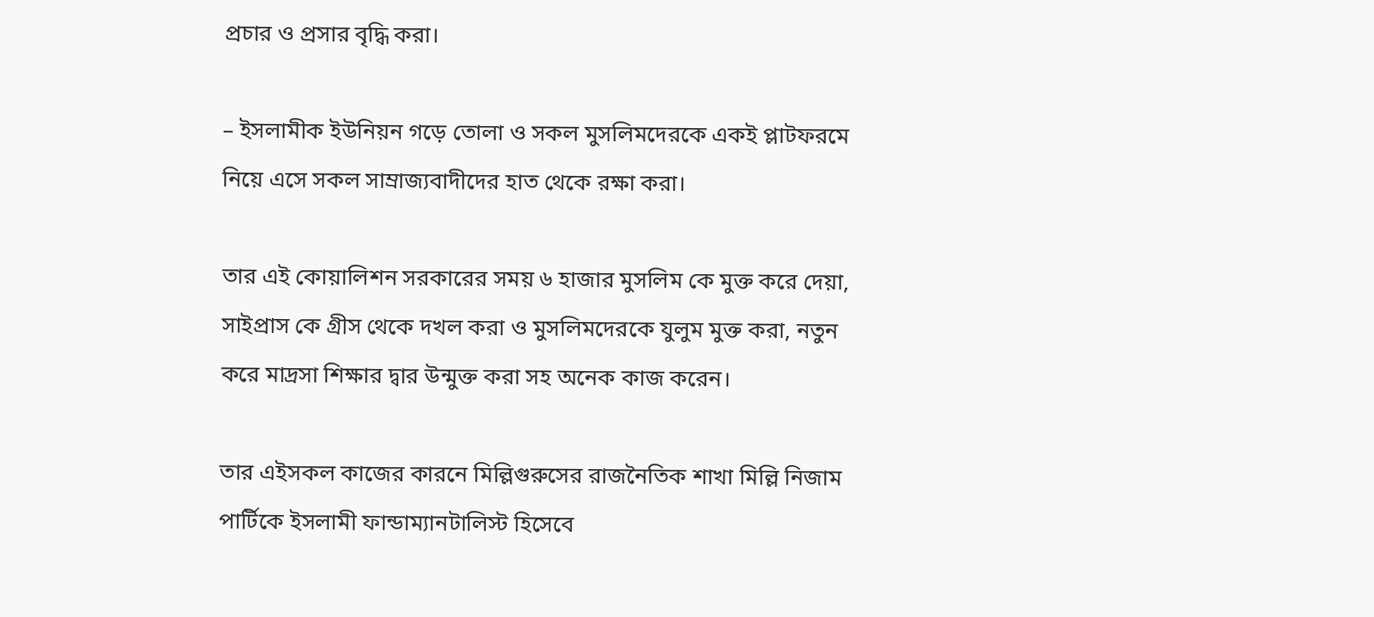প্রচার ও প্রসার বৃদ্ধি করা।

– ইসলামীক ইউনিয়ন গড়ে তোলা ও সকল মুসলিমদেরকে একই প্লাটফরমে নিয়ে এসে সকল সাম্রাজ্যবাদীদের হাত থেকে রক্ষা করা।

তার এই কোয়ালিশন সরকারের সময় ৬ হাজার মুসলিম কে মুক্ত করে দেয়া, সাইপ্রাস কে গ্রীস থেকে দখল করা ও মুসলিমদেরকে যুলুম মুক্ত করা, নতুন করে মাদ্রসা শিক্ষার দ্বার উন্মুক্ত করা সহ অনেক কাজ করেন।

তার এইসকল কাজের কারনে মিল্লিগুরুসের রাজনৈতিক শাখা মিল্লি নিজাম পার্টিকে ইসলামী ফান্ডাম্যানটালিস্ট হিসেবে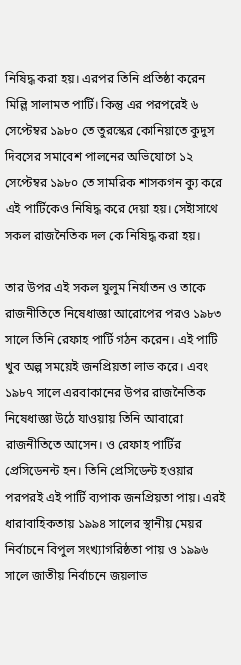নিষিদ্ধ করা হয়। এরপর তিনি প্রতিষ্ঠা করেন মিল্লি সালামত পার্টি। কিন্তু এর পরপরেই ৬ সেপ্টেম্বর ১৯৮০ তে তুরস্কের কোনিয়াতে কুদুস দিবসের সমাবেশ পালনের অভিযোগে ১২ সেপ্টেম্বর ১৯৮০ তে সামরিক শাসকগন ক্যু করে এই পার্টিকেও নিষিদ্ধ করে দেয়া হয়। সেইাসাথে সকল রাজনৈতিক দল কে নিষিদ্ধ করা হয়।

তার উপর এই সকল যুলুম নির্যাতন ও তাকে রাজনীতিতে নিষেধাজ্ঞা আরোপের পরও ১৯৮৩ সালে তিনি রেফাহ পার্টি গঠন করেন। এই পাটি খুব অল্প সময়েই জনপ্রিয়তা লাভ করে। এবং ১৯৮৭ সালে এরবাকানের উপর রাজনৈতিক নিষেধাজ্ঞা উঠে যাওয়ায় তিনি আবারো রাজনীতিতে আসেন। ও রেফাহ পার্টির প্রেসিডেনন্ট হন। তিনি প্রেসিডেন্ট হওয়ার পরপরই এই পার্টি ব্যপাক জনপ্রিয়তা পায়। এরই ধারাবাহিকতায় ১৯৯৪ সালের স্থানীয় মেয়র নির্বাচনে বিপুল সংখ্যাগরিষ্ঠতা পায় ও ১৯৯৬ সালে জাতীয় নির্বাচনে জয়লাভ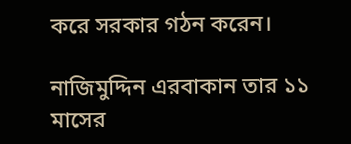করে সরকার গঠন করেন।

নাজিমুদ্দিন এরবাকান তার ১১ মাসের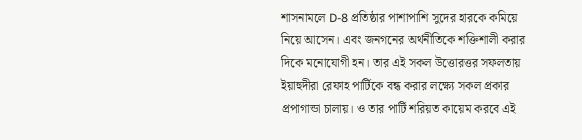শাসনামলে D-8 প্রতিষ্ঠার পাশাপাশি সুদের হারকে কমিয়ে নিয়ে আসেন। এবং জনগনের অর্থনীতিকে শক্তিশালী করার দিকে মনোযোগী হন। তার এই সকল উত্তোরত্তর সফলতায় ইয়াহুদীরা রেফাহ পার্টিকে বন্ধ করার লক্ষ্যে সকল প্রকার প্রপাগান্ডা চালায়। ও তার পার্টি শরিয়ত কায়েম করবে এই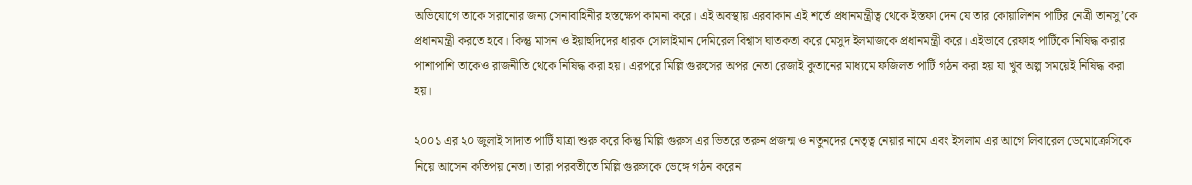অভিযোগে তাকে সরানোর জন্য সেনাবাহিনীর হস্তক্ষেপ কামনা করে। এই অবস্থায় এরবাকান এই শর্তে প্রধানমন্ত্রীত্ব থেকে ইস্তফা দেন যে তার কোয়ালিশন পাটির নেত্রী তানসু’কে প্রধানমন্ত্রী করতে হবে। কিন্তু মাসন ও ইয়াহুদিদের ধারক সোলাইমান দেমিরেল বিশ্বাস ঘাতকতা করে মেসুদ ইলমাজকে প্রধানমন্ত্রী করে। এইভাবে রেফাহ পার্টিকে নিষিদ্ধ করার পাশাপাশি তাকেও রাজনীতি থেকে নিষিদ্ধ করা হয়। এরপরে মিল্লি গুরুসের অপর নেতা রেজাই কুতানের মাধ্যমে ফজিলত পার্টি গঠন করা হয় যা খুব অল্প সময়েই নিষিদ্ধ করা হয়।

২০০১ এর ২০ জুলাই সাদাত পার্টি যাত্রা শুরু করে কিন্তু মিল্লি গুরুস এর ভিতরে তরুন প্রজন্ম ও নতুনদের নেতৃত্ব নেয়ার নামে এবং ইসলাম এর আগে লিবারেল ডেমোক্রেসিকে নিয়ে আসেন কতিপয় নেতা। তারা পরবতীতে মিল্লি গুরুসকে ভেঙ্গে গঠন করেন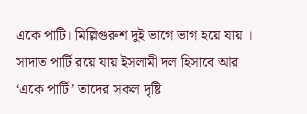একে পাটি। মিল্লিগুরুশ দুই ভাগে ভাগ হয়ে যায় । সাদাত পার্টি রয়ে যায় ইসলামী দল হিসাবে আর ‘একে পার্টি’ তাদের সকল দৃষ্টি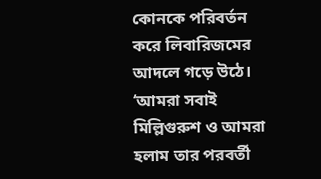কোনকে পরিবর্তন করে লিবারিজমের আদলে গড়ে উঠে। ‘আমরা সবাই মিল্লিগুরুশ ও আমরা হলাম তার পরবর্তী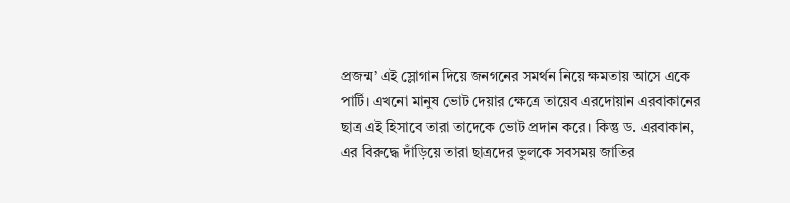প্রজন্ম’ এই স্লোগান দিয়ে জনগনের সমর্থন নিয়ে ক্ষমতায় আসে একে পার্টি। এখনো মানুষ ভোট দেয়ার ক্ষেত্রে তায়েব এরদোয়ান এরবাকানের ছাত্র এই হিসাবে তারা তাদেকে ভোট প্রদান করে। কিন্তু ড. এরবাকান, এর বিরুদ্ধে দাঁড়িয়ে তারা ছাত্রদের ভুলকে সবসময় জাতির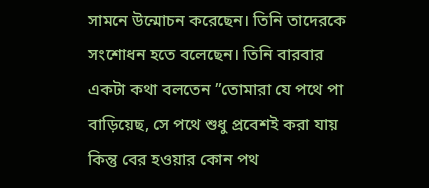সামনে উন্মোচন করেছেন। তিনি তাদেরকে সংশোধন হতে বলেছেন। তিনি বারবার একটা কথা বলতেন ”তোমারা যে পথে পা বাড়িয়েছ, সে পথে শুধু প্রবেশই করা যায় কিন্তু বের হওয়ার কোন পথ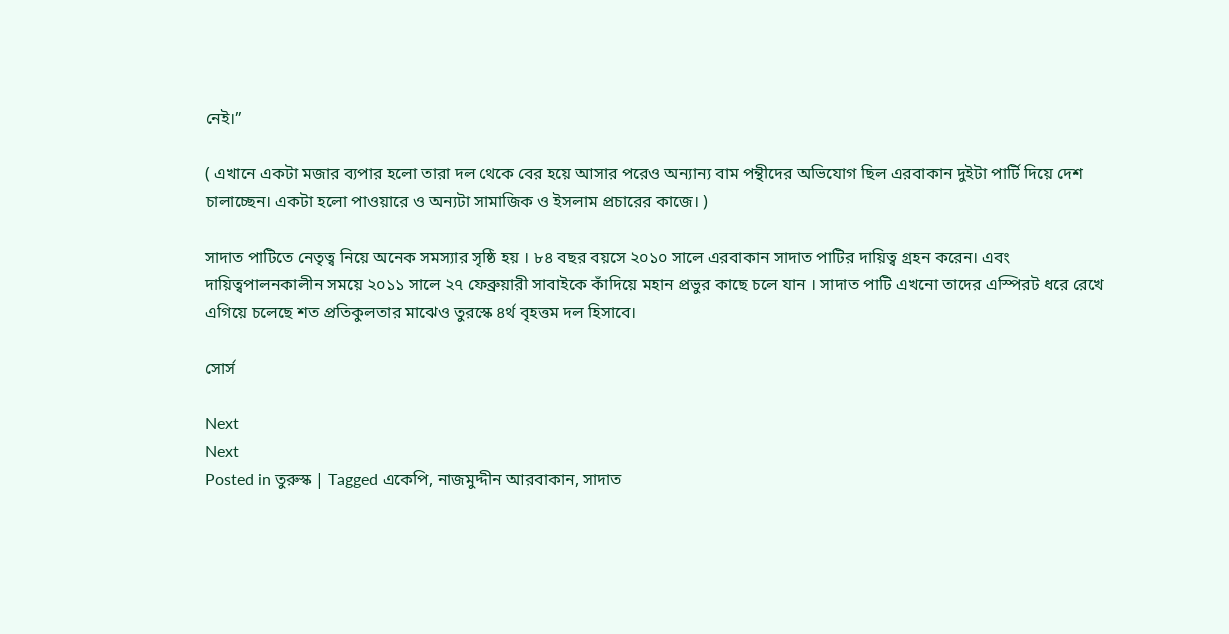নেই।”

( এখানে একটা মজার ব্যপার হলো তারা দল থেকে বের হয়ে আসার পরেও অন্যান্য বাম পন্থীদের অভিযোগ ছিল এরবাকান দুইটা পার্টি দিয়ে দেশ চালাচ্ছেন। একটা হলো পাওয়ারে ও অন্যটা সামাজিক ও ইসলাম প্রচারের কাজে। )

সাদাত পাটিতে নেতৃত্ব নিয়ে অনেক সমস্যার সৃষ্ঠি হয় । ৮৪ বছর বয়সে ২০১০ সালে এরবাকান সাদাত পাটির দায়িত্ব গ্রহন করেন। এবং দায়িত্বপালনকালীন সময়ে ২০১১ সালে ২৭ ফেব্রুয়ারী সাবাইকে কাঁদিয়ে মহান প্রভুর কাছে চলে যান । সাদাত পাটি এখনো তাদের এস্পিরট ধরে রেখে এগিয়ে চলেছে শত প্রতিকুলতার মাঝেও তুরস্কে ৪র্থ বৃহত্তম দল হিসাবে।

সোর্স

Next
Next
Posted in তুরুস্ক | Tagged একেপি, নাজমুদ্দীন আরবাকান, সাদাত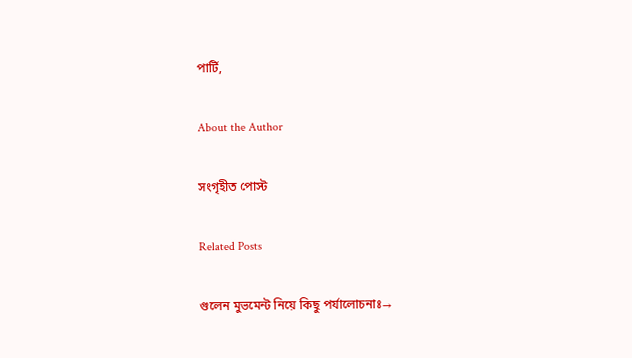পার্টি,

About the Author

সংগৃহীত পোস্ট

Related Posts

গুলেন মুভমেন্ট নিয়ে কিছু পর্যালোচনাঃ→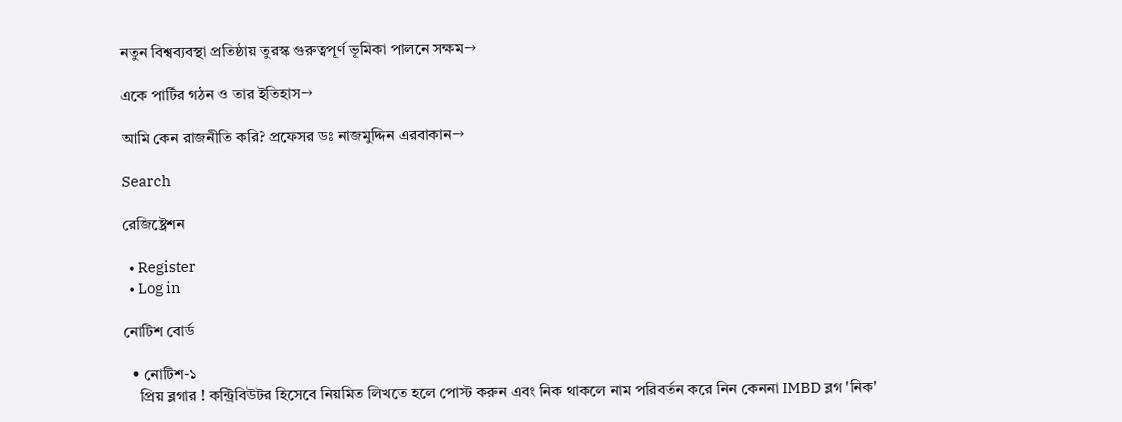নতুন বিশ্বব্যবস্থা প্রতিষ্ঠায় তুরস্ক গুরুত্বপূর্ণ ভূমিকা পালনে সক্ষম→

একে পার্টির গঠন ও তার ইতিহাস→

আমি কেন রাজনীতি করি? প্রফেসর ডঃ নাজমুদ্দিন এরবাকান→

Search

রেজিষ্ট্রেশন

  • Register
  • Log in

নোটিশ বোর্ড

  • নোটিশ-১
    প্রিয় ব্লগার ! কন্ট্রিবিউটর হিসেবে নিয়মিত লিখতে হলে পোস্ট করুন এবং নিক থাকলে নাম পরিবর্তন করে নিন কেননা IMBD ব্লগ 'নিক'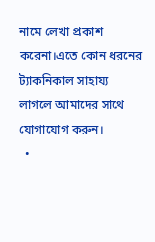নামে লেখা প্রকাশ করেনা।এতে কোন ধরনের ট্যাকনিকাল সাহায্য লাগলে আমাদের সাথে যোগাযোগ করুন।
  •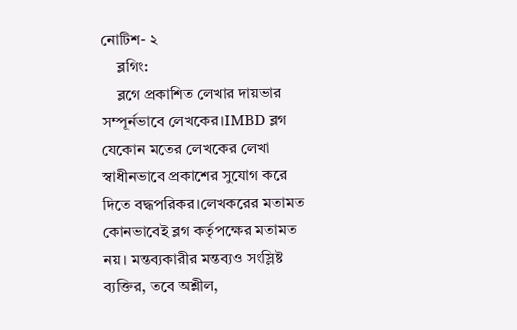নোটিশ- ২
    ব্লগিং:
    ব্লগে প্রকাশিত লেখার দায়ভার সম্পূর্নভাবে লেখকের।IMBD ব্লগ যেকোন মতের লেখকের লেখা স্বাধীনভাবে প্রকাশের সুযোগ করে দিতে বদ্ধপরিকর।লেখকরের মতামত কোনভাবেই ব্লগ কর্তৃপক্ষের মতামত নয়। মন্তব্যকারীর মন্তব্যও সংস্লিষ্ট ব্যক্তির, তবে অশ্লীল,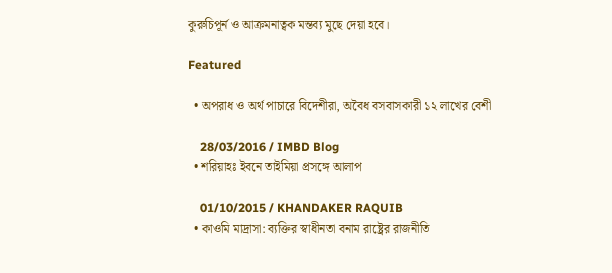কুরুচিপূর্ন ও আক্রমনাত্বক মন্তব্য মুছে দেয়া হবে।

Featured

  • অপরাধ ও অর্থ পাচারে বিদেশীরা, অবৈধ বসবাসকারী ১২ লাখের বেশী

    28/03/2016 / IMBD Blog
  • শরিয়াহঃ ইবনে তাইমিয়া প্রসঙ্গে আলাপ

    01/10/2015 / KHANDAKER RAQUIB
  • কাওমি মাদ্রাসা: ব্যক্তির স্বাধীনতা বনাম রাষ্ট্রের রাজনীতি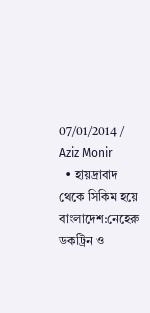07/01/2014 / Aziz Monir
  • হায়দ্রাবাদ থেকে সিকিম হয়ে বাংলাদেশ:নেহেরু ডকট্রিন ও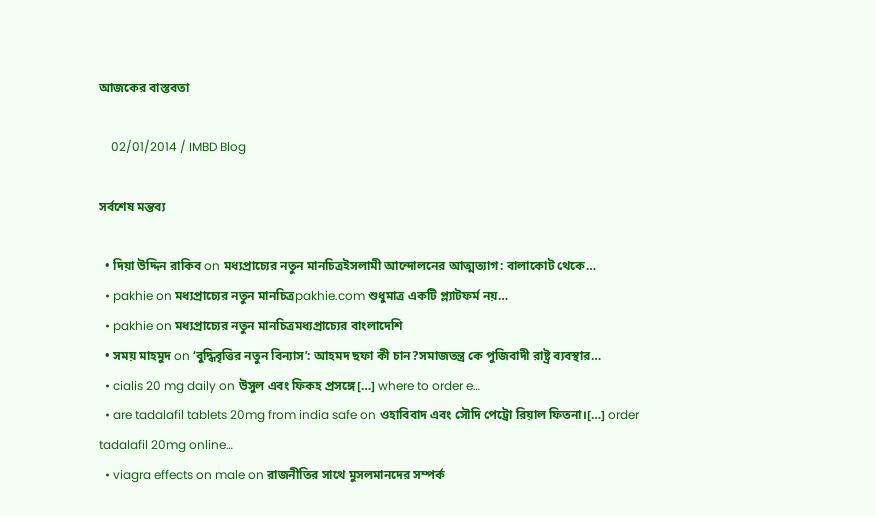আজকের বাস্তবতা

    02/01/2014 / IMBD Blog

সর্বশেষ মন্তব্য

  • দিয়া উদ্দিন রাকিব on মধ্যপ্রাচ্যের নতুন মানচিত্রইসলামী আন্দোলনের আত্মত্যাগ: বালাকোট থেকে…
  • pakhie on মধ্যপ্রাচ্যের নতুন মানচিত্রpakhie.com শুধুমাত্র একটি প্ল্যাটফর্ম নয়…
  • pakhie on মধ্যপ্রাচ্যের নতুন মানচিত্রমধ্যপ্রাচ্যের বাংলাদেশি
  • সময় মাহমুদ on ‘বুদ্ধিবৃত্তির নতুন বিন্যাস’: আহমদ ছফা কী চান?সমাজতন্ত্র কে পুজিবাদী রাষ্ট্র ব্যবস্থার…
  • cialis 20 mg daily on উসুল এবং ফিকহ প্রসঙ্গে[…] where to order e…
  • are tadalafil tablets 20mg from india safe on ওহাবিবাদ এবং সৌদি পেট্রো রিয়াল ফিতনা।[…] order tadalafil 20mg online…
  • viagra effects on male on রাজনীতির সাথে মুসলমানদের সম্পর্ক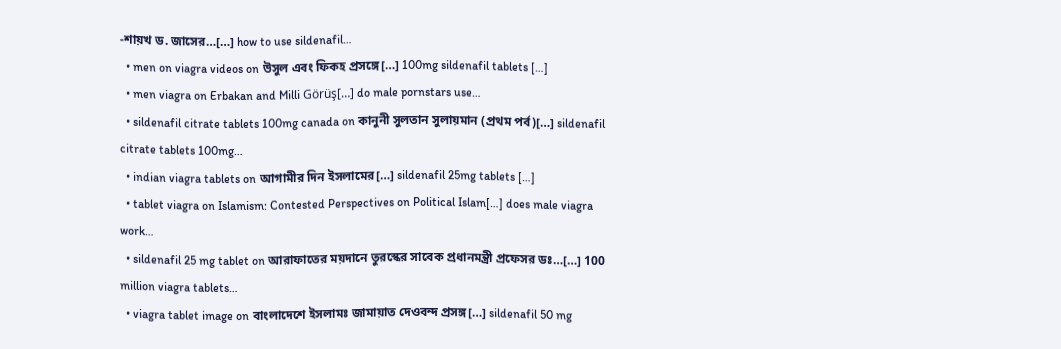-শায়খ ড. জাসের…[…] how to use sildenafil…
  • men on viagra videos on উসুল এবং ফিকহ প্রসঙ্গে[…] 100mg sildenafil tablets […]
  • men viagra on Erbakan and Milli Görüş[…] do male pornstars use…
  • sildenafil citrate tablets 100mg canada on কানুনী সুলতান সুলায়মান (প্রথম পর্ব)[…] sildenafil citrate tablets 100mg…
  • indian viagra tablets on আগামীর দিন ইসলামের[…] sildenafil 25mg tablets […]
  • tablet viagra on Islamism: Contested Perspectives on Political Islam[…] does male viagra work…
  • sildenafil 25 mg tablet on আরাফাতের ময়দানে তুরস্কের সাবেক প্রধানমন্ত্রী প্রফেসর ডঃ…[…] 100 million viagra tablets…
  • viagra tablet image on বাংলাদেশে ইসলামঃ জামায়াত দেওবন্দ প্রসঙ্গ[…] sildenafil 50 mg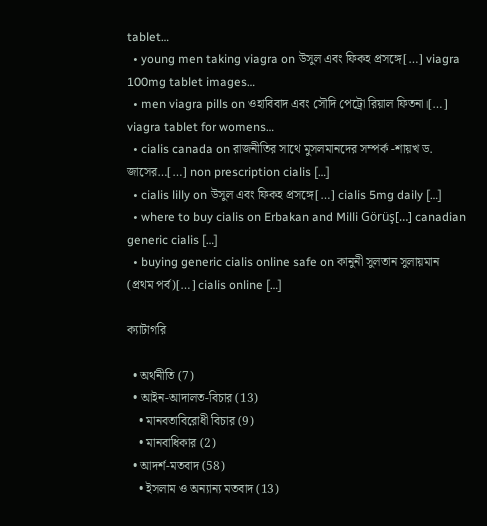tablet…
  • young men taking viagra on উসুল এবং ফিকহ প্রসঙ্গে[…] viagra 100mg tablet images…
  • men viagra pills on ওহাবিবাদ এবং সৌদি পেট্রো রিয়াল ফিতনা।[…] viagra tablet for womens…
  • cialis canada on রাজনীতির সাথে মুসলমানদের সম্পর্ক -শায়খ ড. জাসের…[…] non prescription cialis […]
  • cialis lilly on উসুল এবং ফিকহ প্রসঙ্গে[…] cialis 5mg daily […]
  • where to buy cialis on Erbakan and Milli Görüş[…] canadian generic cialis […]
  • buying generic cialis online safe on কানুনী সুলতান সুলায়মান (প্রথম পর্ব)[…] cialis online […]

ক্যাটাগরি

  • অর্থনীতি (7)
  • আইন-আদালত-বিচার (13)
    • মানবতাবিরোধী বিচার (9)
    • মানবাধিকার (2)
  • আদর্শ-মতবাদ (58)
    • ইসলাম ও অন্যান্য মতবাদ (13)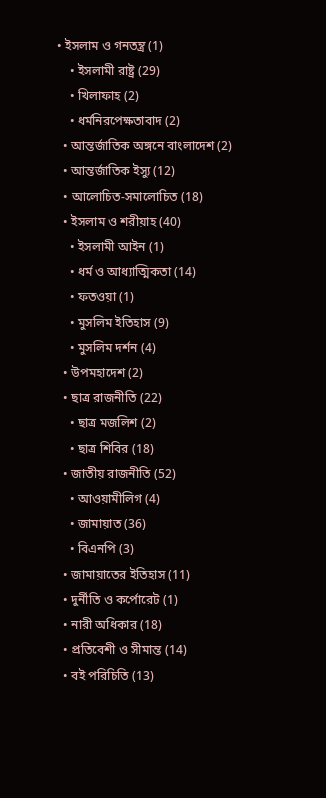• ইসলাম ও গনতন্ত্র (1)
    • ইসলামী রাষ্ট্র (29)
    • খিলাফাহ (2)
    • ধর্মনিরপেক্ষতাবাদ (2)
  • আন্তর্জাতিক অঙ্গনে বাংলাদেশ (2)
  • আন্তর্জাতিক ইস্যু (12)
  • আলোচিত-সমালোচিত (18)
  • ইসলাম ও শরীয়াহ (40)
    • ইসলামী আইন (1)
    • ধর্ম ও আধ্যাত্মিকতা (14)
    • ফতওয়া (1)
    • মুসলিম ইতিহাস (9)
    • মুসলিম দর্শন (4)
  • উপমহাদেশ (2)
  • ছাত্র রাজনীতি (22)
    • ছাত্র মজলিশ (2)
    • ছাত্র শিবির (18)
  • জাতীয় রাজনীতি (52)
    • আওয়ামীলিগ (4)
    • জামায়াত (36)
    • বিএনপি (3)
  • জামায়াতের ইতিহাস (11)
  • দুর্নীতি ও কর্পোরেট (1)
  • নারী অধিকার (18)
  • প্রতিবেশী ও সীমান্ত (14)
  • বই পরিচিতি (13)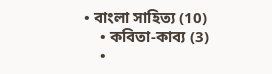• বাংলা সাহিত্য (10)
    • কবিতা-কাব্য (3)
    •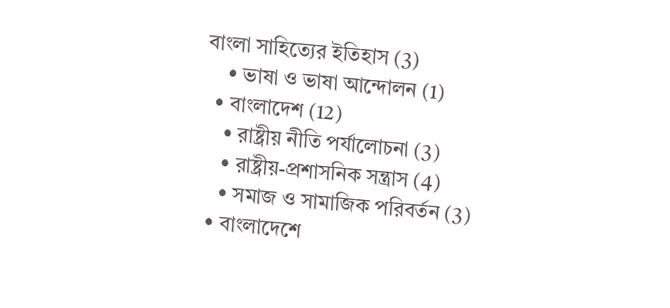বাংলা সাহিত্যের ইতিহাস (3)
    • ভাষা ও ভাষা আন্দোলন (1)
  • বাংলাদেশ (12)
    • রাষ্ট্রীয় নীতি পর্যালোচনা (3)
    • রাষ্ট্রীয়-প্রশাসনিক সন্ত্রাস (4)
    • সমাজ ও সামাজিক পরিবর্তন (3)
  • বাংলাদেশে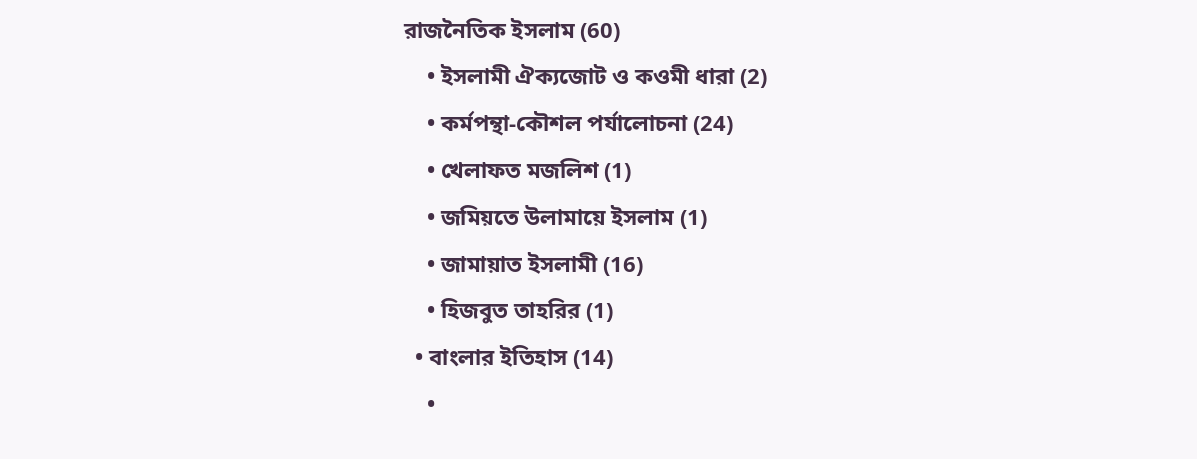রাজনৈতিক ইসলাম (60)
    • ইসলামী ঐক্যজোট ও কওমী ধারা (2)
    • কর্মপন্থা-কৌশল পর্যালোচনা (24)
    • খেলাফত মজলিশ (1)
    • জমিয়তে উলামায়ে ইসলাম (1)
    • জামায়াত ইসলামী (16)
    • হিজবুত তাহরির (1)
  • বাংলার ইতিহাস (14)
    •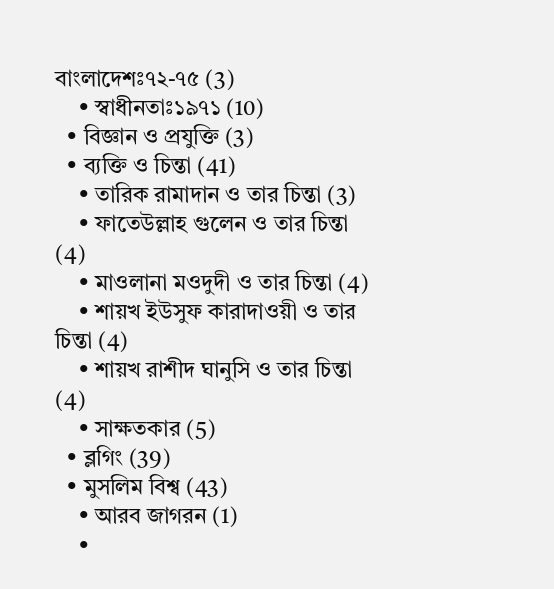বাংলাদেশঃ৭২-৭৫ (3)
    • স্বাধীনতাঃ১৯৭১ (10)
  • বিজ্ঞান ও প্রযুক্তি (3)
  • ব্যক্তি ও চিন্তা (41)
    • তারিক রামাদান ও তার চিন্তা (3)
    • ফাতেউল্লাহ গুলেন ও তার চিন্তা (4)
    • মাওলানা মওদুদী ও তার চিন্তা (4)
    • শায়খ ইউসুফ কারাদাওয়ী ও তার চিন্তা (4)
    • শায়খ রাশীদ ঘানুসি ও তার চিন্তা (4)
    • সাক্ষতকার (5)
  • ব্লগিং (39)
  • মুসলিম বিশ্ব (43)
    • আরব জাগরন (1)
    •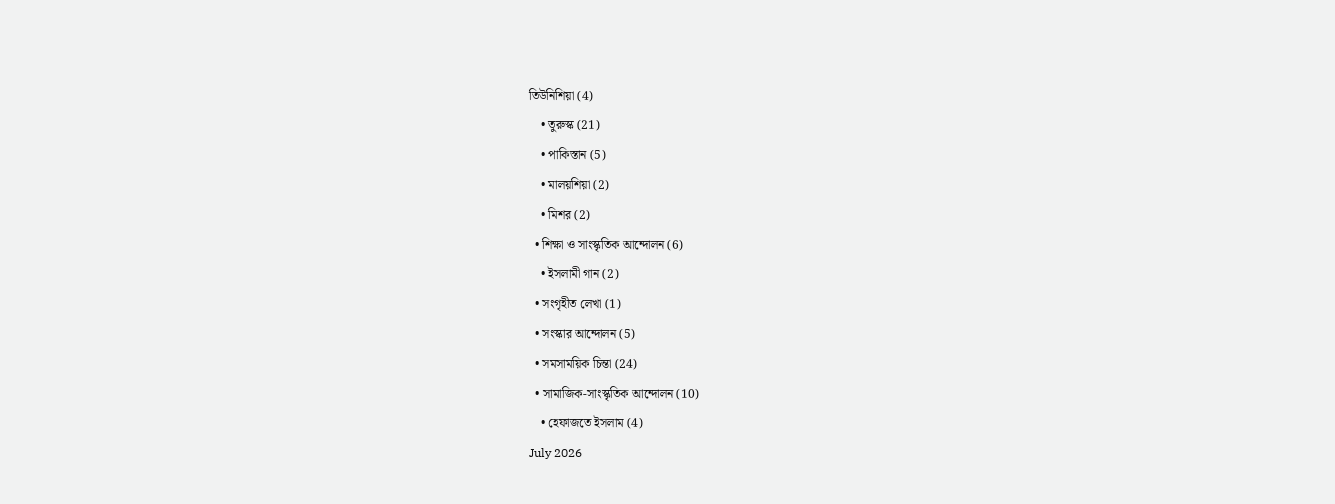তিউনিশিয়া (4)
    • তুরুস্ক (21)
    • পাকিস্তান (5)
    • মালয়শিয়া (2)
    • মিশর (2)
  • শিক্ষা ও সাংস্কৃতিক আন্দোলন (6)
    • ইসলামী গান (2)
  • সংগৃহীত লেখা (1)
  • সংস্কার আন্দোলন (5)
  • সমসাময়িক চিন্তা (24)
  • সামাজিক-সাংস্কৃতিক আন্দোলন (10)
    • হেফাজতে ইসলাম (4)
July 2026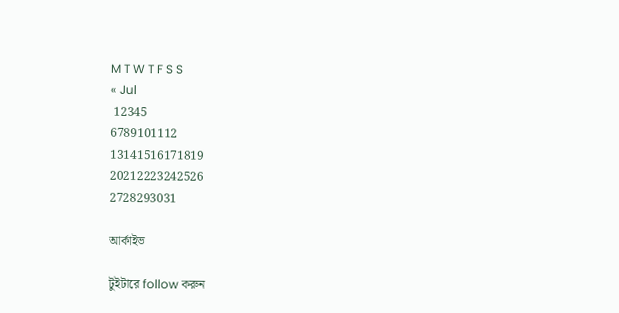M T W T F S S
« Jul
 12345
6789101112
13141516171819
20212223242526
2728293031

আর্কাইভ

টুইটারে follow করুন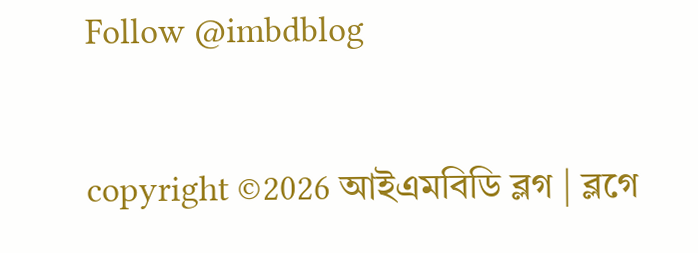Follow @imbdblog

copyright ©2026 আইএমবিডি ব্লগ | ব্লগে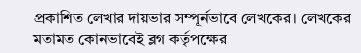প্রকাশিত লেখার দায়ভার সম্পূর্নভাবে লেখকের। লেখকের মতামত কোনভাবেই ব্লগ কর্তৃপক্ষের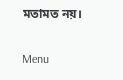মতামত নয়।

Menu